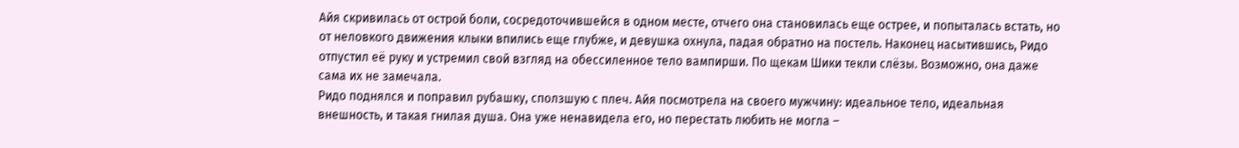Айя скривилась от острой боли, сосредоточившейся в одном месте, отчего она становилась еще острее, и попыталась встать, но от неловкого движения клыки впились еще глубже, и девушка охнула, падая обратно на постель. Наконец насытившись, Ридо отпустил её руку и устремил свой взгляд на обессиленное тело вампирши. По щекам Шики текли слёзы. Возможно, она даже сама их не замечала.
Ридо поднялся и поправил рубашку, сползшую с плеч. Айя посмотрела на своего мужчину: идеальное тело, идеальная внешность, и такая гнилая душа. Она уже ненавидела его, но перестать любить не могла –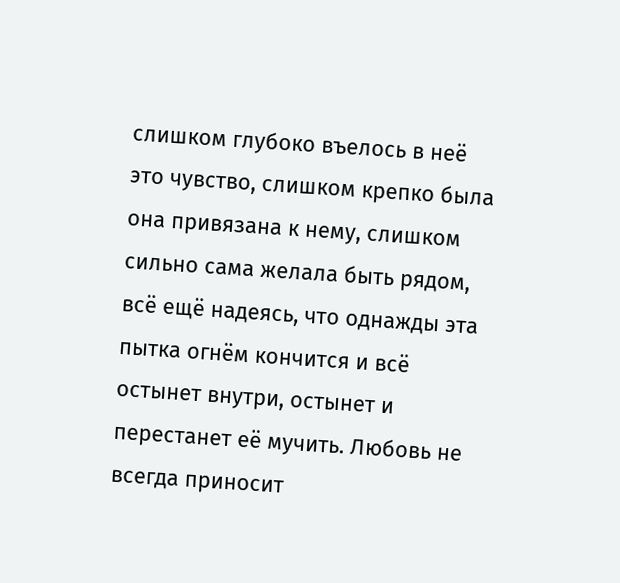слишком глубоко въелось в неё это чувство, слишком крепко была она привязана к нему, слишком сильно сама желала быть рядом, всё ещё надеясь, что однажды эта пытка огнём кончится и всё остынет внутри, остынет и перестанет её мучить. Любовь не всегда приносит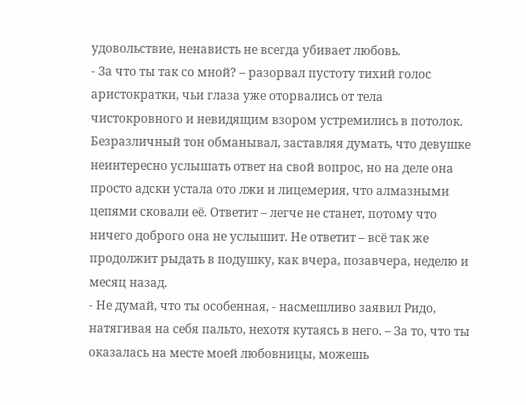удовольствие, ненависть не всегда убивает любовь.
- За что ты так со мной? – разорвал пустоту тихий голос аристократки, чьи глаза уже оторвались от тела чистокровного и невидящим взором устремились в потолок. Безразличный тон обманывал, заставляя думать, что девушке неинтересно услышать ответ на свой вопрос, но на деле она просто адски устала ото лжи и лицемерия, что алмазными цепями сковали её. Ответит – легче не станет, потому что ничего доброго она не услышит. Не ответит – всё так же продолжит рыдать в подушку, как вчера, позавчера, неделю и месяц назад.
- Не думай, что ты особенная, - насмешливо заявил Ридо, натягивая на себя пальто, нехотя кутаясь в него. – За то, что ты оказалась на месте моей любовницы, можешь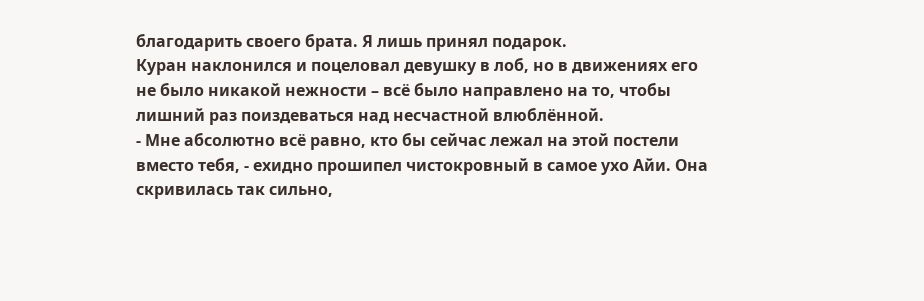благодарить своего брата. Я лишь принял подарок.
Куран наклонился и поцеловал девушку в лоб, но в движениях его не было никакой нежности – всё было направлено на то, чтобы лишний раз поиздеваться над несчастной влюблённой.
- Мне абсолютно всё равно, кто бы сейчас лежал на этой постели вместо тебя, - ехидно прошипел чистокровный в самое ухо Айи. Она скривилась так сильно,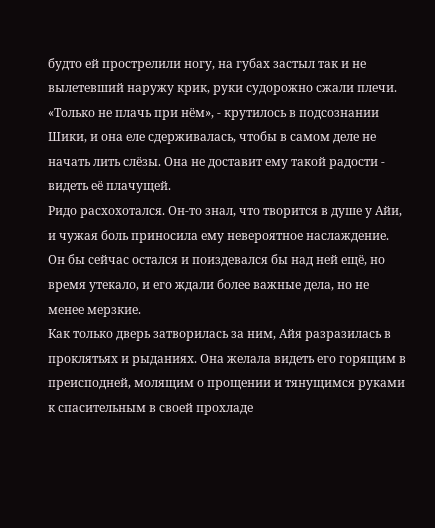будто ей прострелили ногу, на губах застыл так и не вылетевший наружу крик, руки судорожно сжали плечи. «Только не плачь при нём», - крутилось в подсознании Шики, и она еле сдерживалась, чтобы в самом деле не начать лить слёзы. Она не доставит ему такой радости - видеть её плачущей.
Ридо расхохотался. Он-то знал, что творится в душе у Айи, и чужая боль приносила ему невероятное наслаждение. Он бы сейчас остался и поиздевался бы над ней ещё, но время утекало, и его ждали более важные дела, но не менее мерзкие.
Как только дверь затворилась за ним, Айя разразилась в проклятьях и рыданиях. Она желала видеть его горящим в преисподней, молящим о прощении и тянущимся руками к спасительным в своей прохладе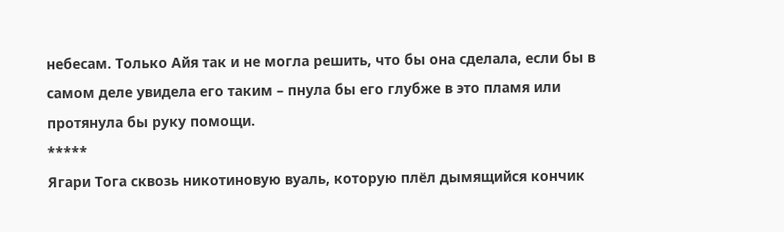небесам. Только Айя так и не могла решить, что бы она сделала, если бы в самом деле увидела его таким – пнула бы его глубже в это пламя или протянула бы руку помощи.
*****
Ягари Тога сквозь никотиновую вуаль, которую плёл дымящийся кончик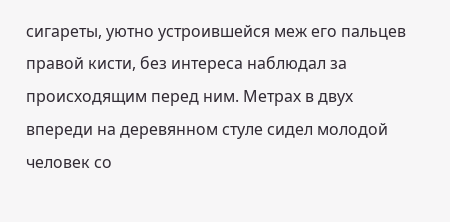сигареты, уютно устроившейся меж его пальцев правой кисти, без интереса наблюдал за происходящим перед ним. Метрах в двух впереди на деревянном стуле сидел молодой человек со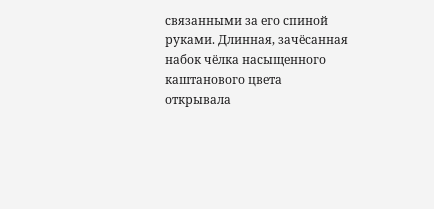связанными за его спиной руками. Длинная, зачёсанная набок чёлка насыщенного каштанового цвета открывала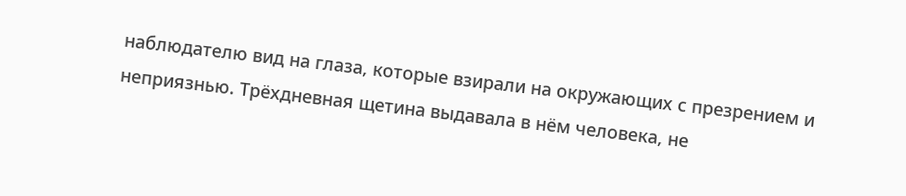наблюдателю вид на глаза, которые взирали на окружающих с презрением и неприязнью. Трёхдневная щетина выдавала в нём человека, не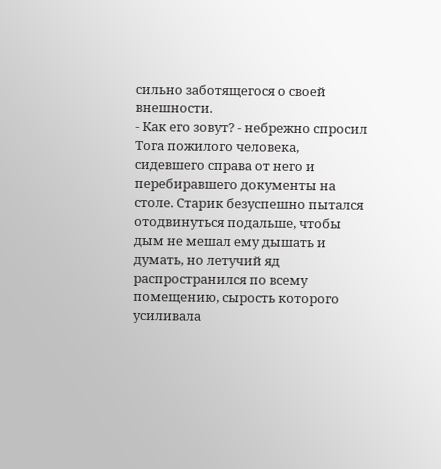сильно заботящегося о своей внешности.
- Как его зовут? - небрежно спросил Тога пожилого человека, сидевшего справа от него и перебиравшего документы на столе. Старик безуспешно пытался отодвинуться подальше, чтобы дым не мешал ему дышать и думать, но летучий яд распространился по всему помещению, сырость которого усиливала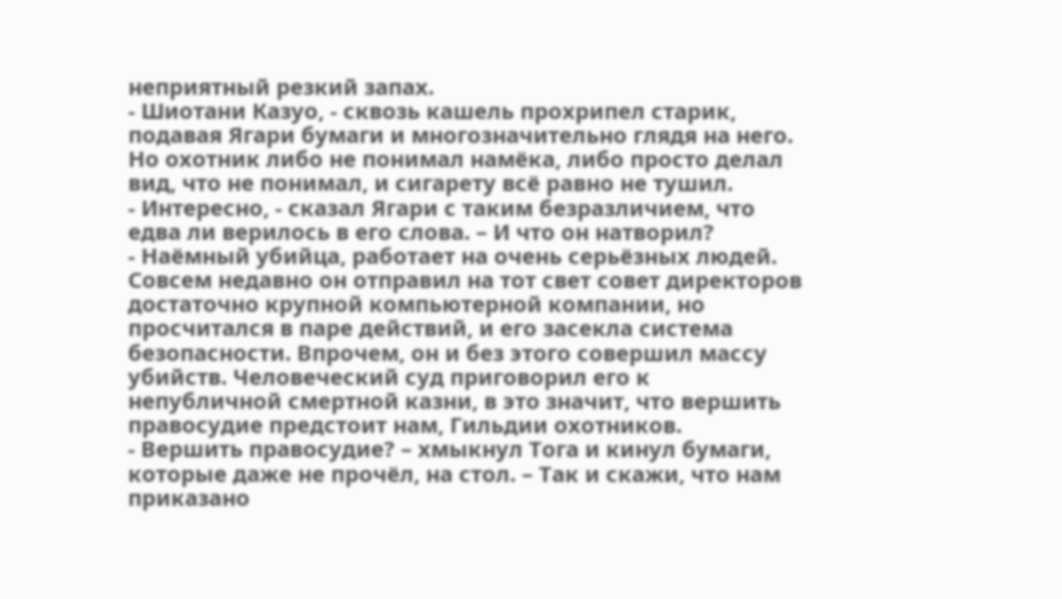неприятный резкий запах.
- Шиотани Казуо, - сквозь кашель прохрипел старик, подавая Ягари бумаги и многозначительно глядя на него. Но охотник либо не понимал намёка, либо просто делал вид, что не понимал, и сигарету всё равно не тушил.
- Интересно, - сказал Ягари с таким безразличием, что едва ли верилось в его слова. – И что он натворил?
- Наёмный убийца, работает на очень серьёзных людей. Совсем недавно он отправил на тот свет совет директоров достаточно крупной компьютерной компании, но просчитался в паре действий, и его засекла система безопасности. Впрочем, он и без этого совершил массу убийств. Человеческий суд приговорил его к непубличной смертной казни, в это значит, что вершить правосудие предстоит нам, Гильдии охотников.
- Вершить правосудие? – хмыкнул Тога и кинул бумаги, которые даже не прочёл, на стол. – Так и скажи, что нам приказано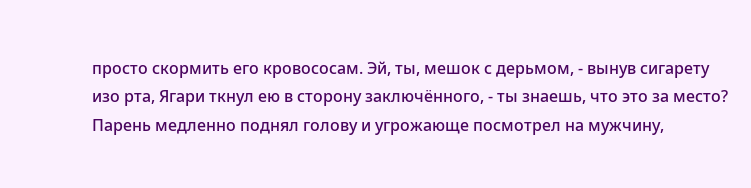просто скормить его кровососам. Эй, ты, мешок с дерьмом, - вынув сигарету изо рта, Ягари ткнул ею в сторону заключённого, - ты знаешь, что это за место?
Парень медленно поднял голову и угрожающе посмотрел на мужчину,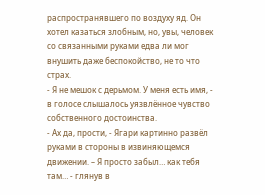распространявшего по воздуху яд. Он хотел казаться злобным, но, увы, человек со связанными руками едва ли мог внушить даже беспокойство, не то что страх.
- Я не мешок с дерьмом. У меня есть имя, - в голосе слышалось уязвлённое чувство собственного достоинства.
- Ах да, прости, - Ягари картинно развёл руками в стороны в извиняющемся движении. – Я просто забыл… как тебя там… - глянув в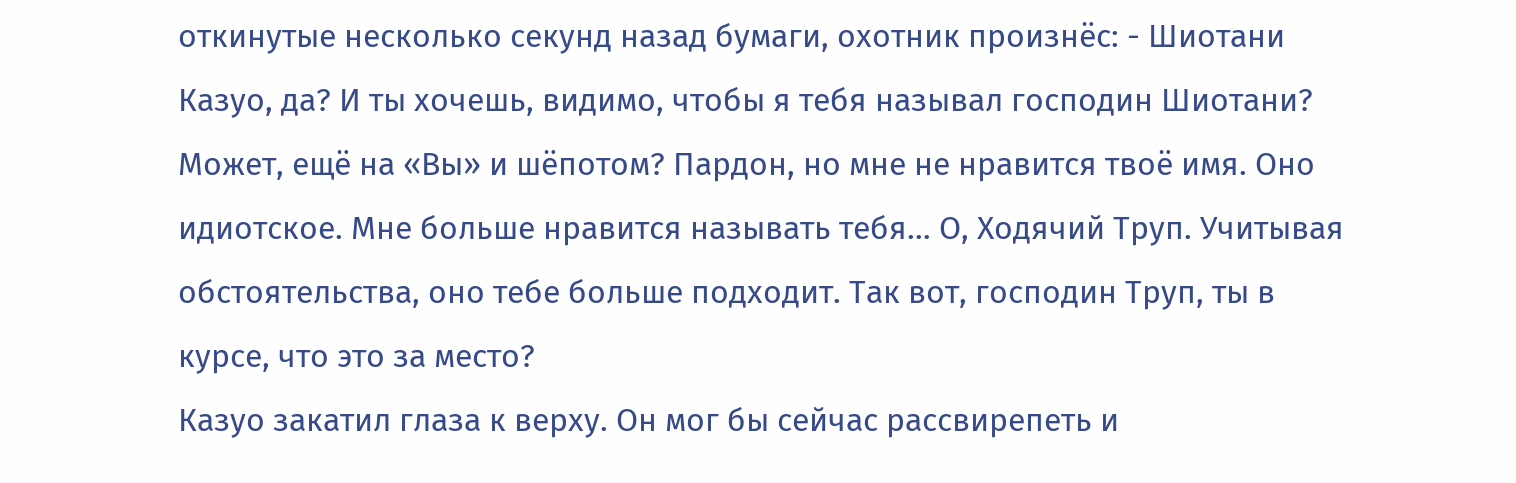откинутые несколько секунд назад бумаги, охотник произнёс: - Шиотани Казуо, да? И ты хочешь, видимо, чтобы я тебя называл господин Шиотани? Может, ещё на «Вы» и шёпотом? Пардон, но мне не нравится твоё имя. Оно идиотское. Мне больше нравится называть тебя… О, Ходячий Труп. Учитывая обстоятельства, оно тебе больше подходит. Так вот, господин Труп, ты в курсе, что это за место?
Казуо закатил глаза к верху. Он мог бы сейчас рассвирепеть и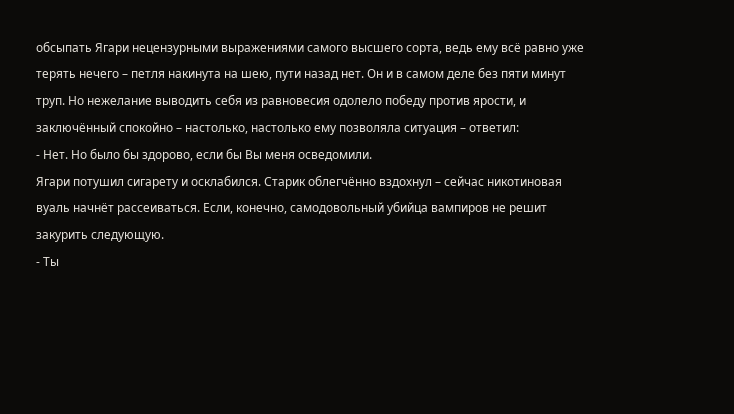обсыпать Ягари нецензурными выражениями самого высшего сорта, ведь ему всё равно уже терять нечего – петля накинута на шею, пути назад нет. Он и в самом деле без пяти минут труп. Но нежелание выводить себя из равновесия одолело победу против ярости, и заключённый спокойно – настолько, настолько ему позволяла ситуация – ответил:
- Нет. Но было бы здорово, если бы Вы меня осведомили.
Ягари потушил сигарету и осклабился. Старик облегчённо вздохнул – сейчас никотиновая вуаль начнёт рассеиваться. Если, конечно, самодовольный убийца вампиров не решит закурить следующую.
- Ты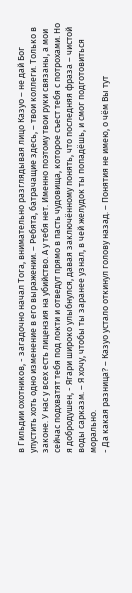в Гильдии охотников, - загадочно начал Тога, внимательно разглядывая лицо Казуо – не дай Бог упустить хоть одно изменение в его выражении. – Ребята, батрачащие здесь, – твои коллеги. Только в законе. У нас у всех есть лицензия на убийство. А у тебя нет. Именно поэтому твои руки связаны, а мои сейчас подхватят тебя под локти и отведут прямо в пасть чудовища, которое съест тебя с потрохами. Но я добродушен, - Ягари широко улыбнулся, давая заключённому понять, что последняя фраза – чистой воды сарказм. – Я хочу, чтобы ты заранее узнал, в чей желудок ты попадёшь, и смог подготовиться морально.
- Да какая разница? – Казуо устало откинул голову назад. – Понятия не имею, о чём Вы тут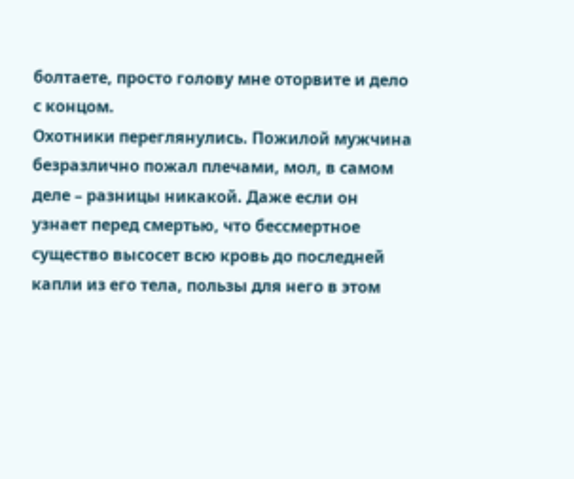болтаете, просто голову мне оторвите и дело с концом.
Охотники переглянулись. Пожилой мужчина безразлично пожал плечами, мол, в самом деле – разницы никакой. Даже если он узнает перед смертью, что бессмертное существо высосет всю кровь до последней капли из его тела, пользы для него в этом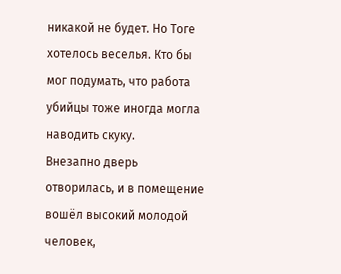никакой не будет. Но Тоге хотелось веселья. Кто бы мог подумать, что работа убийцы тоже иногда могла наводить скуку.
Внезапно дверь отворилась, и в помещение вошёл высокий молодой человек,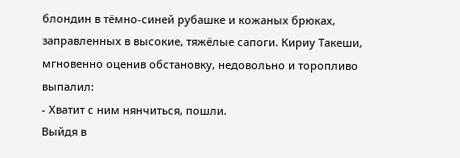блондин в тёмно-синей рубашке и кожаных брюках, заправленных в высокие, тяжёлые сапоги. Кириу Такеши, мгновенно оценив обстановку, недовольно и торопливо выпалил:
- Хватит с ним нянчиться, пошли.
Выйдя в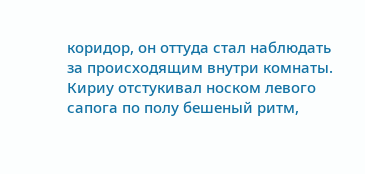коридор, он оттуда стал наблюдать за происходящим внутри комнаты. Кириу отстукивал носком левого сапога по полу бешеный ритм,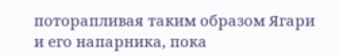поторапливая таким образом Ягари и его напарника, пока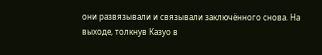они развязывали и связывали заключённого снова. На выходе, толкнув Казуо в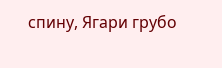спину, Ягари грубо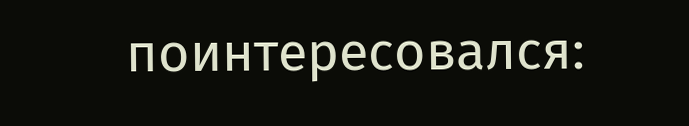поинтересовался: